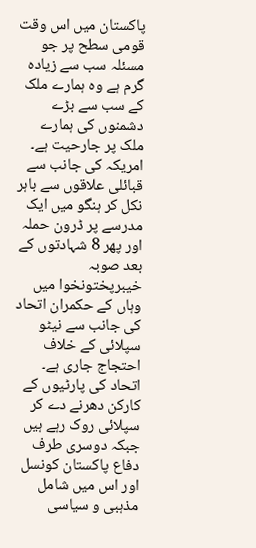پاکستان میں اس وقت قومی سطح پر جو مسئلہ سب سے زیادہ گرم ہے وہ ہمارے ملک کے سب سے بڑے دشمنوں کی ہمارے ملک پر جارحیت ہے۔ امریکہ کی جانب سے قبائلی علاقوں سے باہر نکل کر ہنگو میں ایک مدرسے پر ڈرون حملہ اور پھر 8 شہادتوں کے بعد صوبہ خیبرپختونخوا میں وہاں کے حکمران اتحاد کی جانب سے نیٹو سپلائی کے خلاف احتجاج جاری ہے۔ اتحاد کی پارٹیوں کے کارکن دھرنے دے کر سپلائی روک رہے ہیں جبکہ دوسری طرف دفاع پاکستان کونسل اور اس میں شامل مذہبی و سیاسی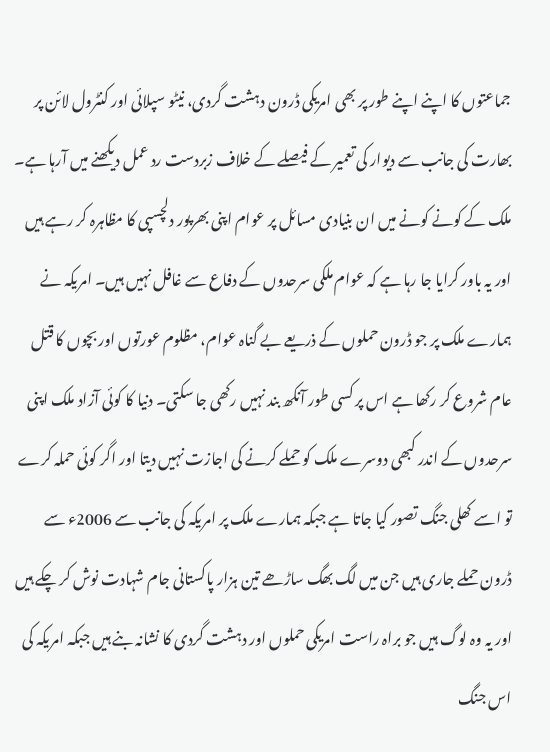جماعتوں کا اپنے اپنے طور پر بھی امریکی ڈرون دہشت گردی، نیٹو سپلائی اور کنٹرول لائن پر بھارت کی جانب سے دیوار کی تعمیر کے فیصلے کے خلاف زبردست رد عمل دیکھنے میں آرہا ہے۔
ملک کے کونے کونے میں ان بنیادی مسائل پر عوام اپنی بھرپور دلچسپی کا مظاہرہ کر رہے ہیں اور یہ باور کرایا جا رہا ہے کہ عوام ملکی سرحدوں کے دفاع سے غافل نہیں ہیں۔ امریکہ نے ہمارے ملک پر جو ڈرون حملوں کے ذریعے بے گناہ عوام، مظلوم عورتوں اور بچوں کا قتل عام شروع کر رکھا ہے اس پر کسی طور آنکھ بند نہیں رکھی جا سکتی۔ دنیا کا کوئی آزاد ملک اپنی سرحدوں کے اندر کبھی دوسرے ملک کو حملے کرنے کی اجازت نہیں دیتا اور اگر کوئی حملہ کرے تو اسے کھلی جنگ تصور کیا جاتا ہے جبکہ ہمارے ملک پر امریکہ کی جانب سے 2006ء سے ڈرون حملے جاری ہیں جن میں لگ بھگ ساڑھے تین ہزار پاکستانی جام شہادت نوش کر چکے ہیں اور یہ وہ لوگ ہیں جو براہ راست امریکی حملوں اور دہشت گردی کا نشانہ بنے ہیں جبکہ امریکہ کی اس جنگ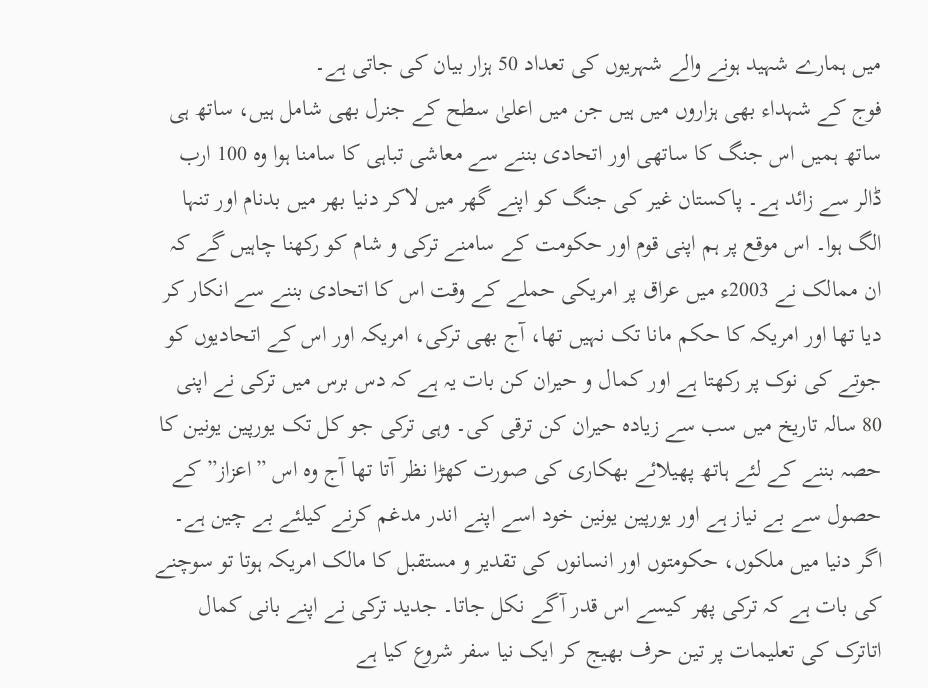میں ہمارے شہید ہونے والے شہریوں کی تعداد 50 ہزار بیان کی جاتی ہے۔
فوج کے شہداء بھی ہزاروں میں ہیں جن میں اعلیٰ سطح کے جنرل بھی شامل ہیں، ساتھ ہی ساتھ ہمیں اس جنگ کا ساتھی اور اتحادی بننے سے معاشی تباہی کا سامنا ہوا وہ 100 ارب ڈالر سے زائد ہے۔ پاکستان غیر کی جنگ کو اپنے گھر میں لاکر دنیا بھر میں بدنام اور تنہا الگ ہوا۔ اس موقع پر ہم اپنی قوم اور حکومت کے سامنے ترکی و شام کو رکھنا چاہیں گے کہ ان ممالک نے 2003ء میں عراق پر امریکی حملے کے وقت اس کا اتحادی بننے سے انکار کر دیا تھا اور امریکہ کا حکم مانا تک نہیں تھا، آج بھی ترکی، امریکہ اور اس کے اتحادیوں کو جوتے کی نوک پر رکھتا ہے اور کمال و حیران کن بات یہ ہے کہ دس برس میں ترکی نے اپنی 80 سالہ تاریخ میں سب سے زیادہ حیران کن ترقی کی۔ وہی ترکی جو کل تک یورپین یونین کا حصہ بننے کے لئے ہاتھ پھیلائے بھکاری کی صورت کھڑا نظر آتا تھا آج وہ اس ”اعزاز” کے حصول سے بے نیاز ہے اور یورپین یونین خود اسے اپنے اندر مدغم کرنے کیلئے بے چین ہے۔
اگر دنیا میں ملکوں، حکومتوں اور انسانوں کی تقدیر و مستقبل کا مالک امریکہ ہوتا تو سوچنے کی بات ہے کہ ترکی پھر کیسے اس قدر آگے نکل جاتا۔ جدید ترکی نے اپنے بانی کمال اتاترک کی تعلیمات پر تین حرف بھیج کر ایک نیا سفر شروع کیا ہے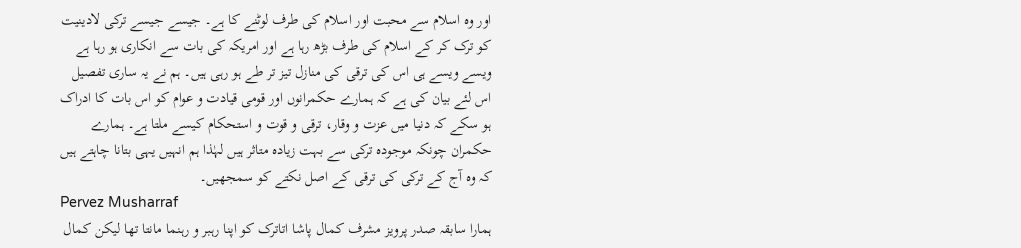اور وہ اسلام سے محبت اور اسلام کی طرف لوٹنے کا ہے۔ جیسے جیسے ترکی لادینیت کو ترک کر کے اسلام کی طرف بڑھ رہا ہے اور امریکہ کی بات سے انکاری ہو رہا ہے ویسے ویسے ہی اس کی ترقی کی منازل تیز تر طے ہو رہی ہیں۔ ہم نے یہ ساری تفصیل اس لئے بیان کی ہے کہ ہمارے حکمرانوں اور قومی قیادت و عوام کو اس بات کا ادراک ہو سکے کہ دنیا میں عزت و وقار، ترقی و قوت و استحکام کیسے ملتا ہے۔ ہمارے حکمران چونکہ موجودہ ترکی سے بہت زیادہ متاثر ہیں لہٰذا ہم انہیں یہی بتانا چاہتے ہیں کہ وہ آج کے ترکی کی ترقی کے اصل نکتے کو سمجھیں۔
Pervez Musharraf
ہمارا سابقہ صدر پرویز مشرف کمال پاشا اتاترک کو اپنا رہبر و رہنما مانتا تھا لیکن کمال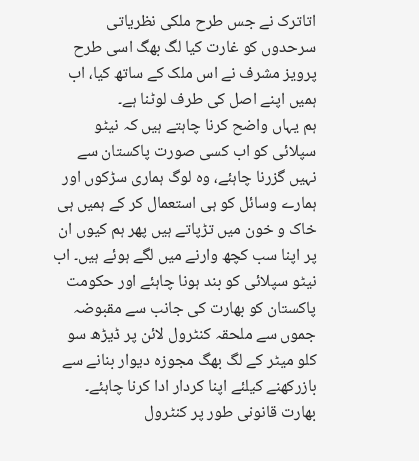اتاترک نے جس طرح ملکی نظریاتی سرحدوں کو غارت کیا لگ بھگ اسی طرح پرویز مشرف نے اس ملک کے ساتھ کیا، اب ہمیں اپنے اصل کی طرف لوٹنا ہے۔
ہم یہاں واضح کرنا چاہتے ہیں کہ نیٹو سپلائی کو اب کسی صورت پاکستان سے نہیں گزرنا چاہئے، وہ لوگ ہماری سڑکوں اور ہمارے وسائل کو ہی استعمال کر کے ہمیں ہی خاک و خون میں تڑپاتے ہیں پھر ہم کیوں ان پر اپنا سب کچھ وارنے میں لگے ہوئے ہیں۔ اب نیٹو سپلائی کو بند ہونا چاہئے اور حکومت پاکستان کو بھارت کی جانب سے مقبوضہ جموں سے ملحقہ کنٹرول لائن پر ڈیڑھ سو کلو میٹر کے لگ بھگ مجوزہ دیوار بنانے سے بازرکھنے کیلئے اپنا کردار ادا کرنا چاہئے۔ بھارت قانونی طور پر کنٹرول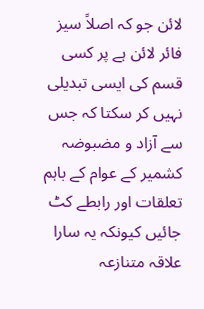لائن جو کہ اصلاً سیز فائر لائن ہے پر کسی قسم کی ایسی تبدیلی نہیں کر سکتا کہ جس سے آزاد و مضبوضہ کشمیر کے عوام کے باہم تعلقات اور رابطے کٹ جائیں کیونکہ یہ سارا علاقہ متنازعہ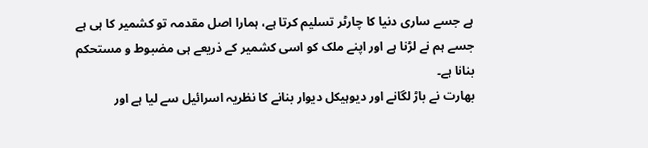ہے جسے ساری دنیا کا چارٹر تسلیم کرتا ہے، ہمارا اصل مقدمہ تو کشمیر کا ہی ہے جسے ہم نے لڑنا ہے اور اپنے ملک کو اسی کشمیر کے ذریعے ہی مضبوط و مستحکم بنانا ہے۔
بھارت نے باڑ لگانے اور دیوہیکل دیوار بنانے کا نظریہ اسرائیل سے لیا ہے اور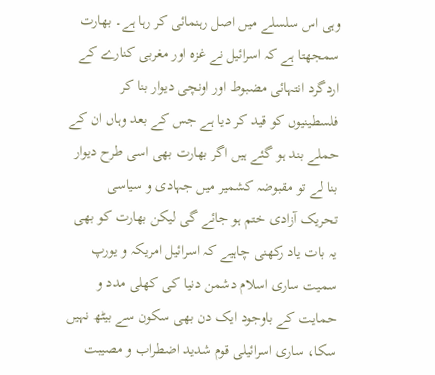وہی اس سلسلے میں اصل رہنمائی کر رہا ہے۔ بھارت سمجھتا ہے کہ اسرائیل نے غزہ اور مغربی کنارے کے اردگرد انتہائی مضبوط اور اونچی دیوار بنا کر فلسطینیوں کو قید کر دیا ہے جس کے بعد وہاں ان کے حملے بند ہو گئے ہیں اگر بھارت بھی اسی طرح دیوار بنا لے تو مقبوضہ کشمیر میں جہادی و سیاسی تحریک آزادی ختم ہو جائے گی لیکن بھارت کو بھی یہ بات یاد رکھنی چاہیے کہ اسرائیل امریکہ و یورپ سمیت ساری اسلام دشمن دنیا کی کھلی مدد و حمایت کے باوجود ایک دن بھی سکون سے بیٹھ نہیں سکا، ساری اسرائیلی قوم شدید اضطراب و مصیبت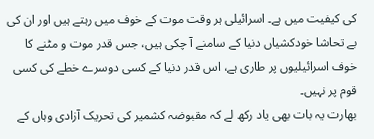کی کیفیت میں ہے۔ اسرائیلی ہر وقت موت کے خوف میں رہتے ہیں اور ان کی بے تحاشا خودکشیاں دنیا کے سامنے آ چکی ہیں، جس قدر موت و مٹنے کا خوف اسرائیلیوں پر طاری ہے، اس قدر دنیا کے کسی دوسرے خطے کی کسی قوم پر نہیں۔
بھارت یہ بات بھی یاد رکھ لے کہ مقبوضہ کشمیر کی تحریک آزادی وہاں کے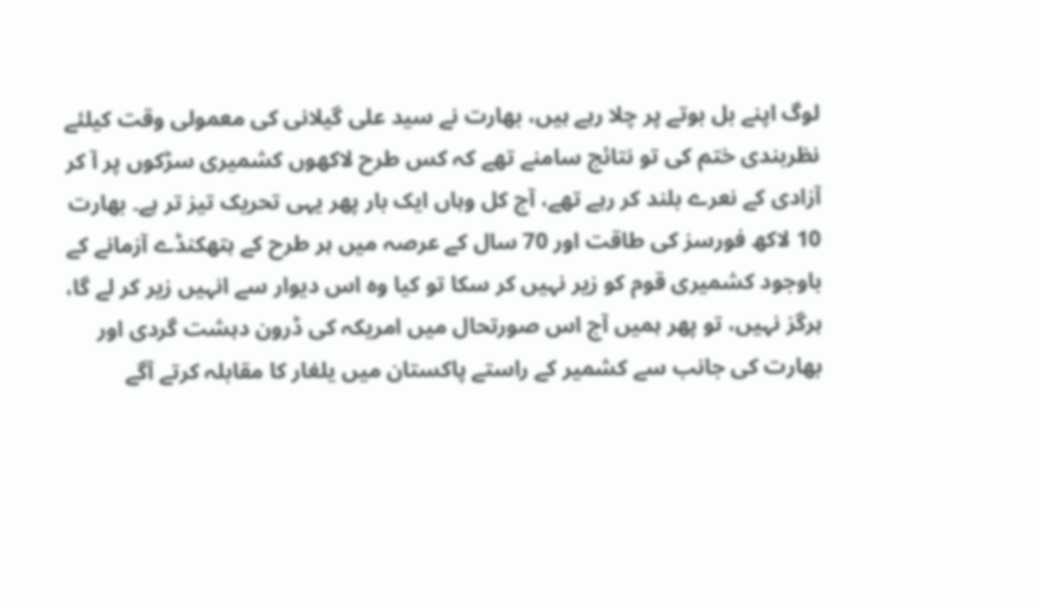لوگ اپنے بل بوتے پر چلا رہے ہیں، بھارت نے سید علی گیلانی کی معمولی وقت کیلئے نظربندی ختم کی تو نتائج سامنے تھے کہ کس طرح لاکھوں کشمیری سڑکوں پر آ کر آزادی کے نعرے بلند کر رہے تھے، آج کل وہاں ایک بار پھر یہی تحریک تیز تر ہے۔ بھارت 10 لاکھ فورسز کی طاقت اور 70 سال کے عرصہ میں ہر طرح کے ہتھکنڈے آزمانے کے باوجود کشمیری قوم کو زیر نہیں کر سکا تو کیا وہ اس دیوار سے انہیں زیر کر لے گا، ہرگز نہیں، تو پھر ہمیں آج اس صورتحال میں امریکہ کی ڈرون دہشت گردی اور بھارت کی جانب سے کشمیر کے راستے پاکستان میں یلغار کا مقابلہ کرتے آگے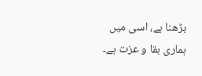بڑھنا ہے، اسی میں ہماری بقا و عزت ہے۔